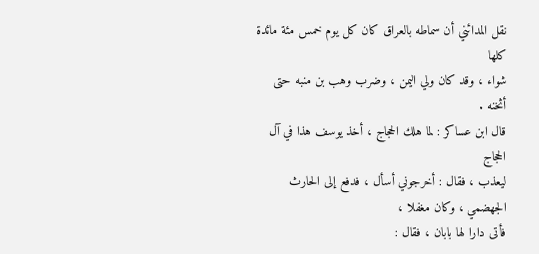نقل المدائني أن سماطه بالعراق كان كل يوم خمس مئة مائدة كلها
شواء ، وقد كان ولي اليمن ، وضرب وهب بن منبه حتى أثخنه .
قال ابن عساكر : لما هلك الحجاج ، أخذ يوسف هذا في آل الحجاج
ليعذب ، فقال : أخرجوني أسأل ، فدفع إلى الحارث الجهضمي ، وكان مغفلا ،
فأتى دارا لها بابان ، فقال :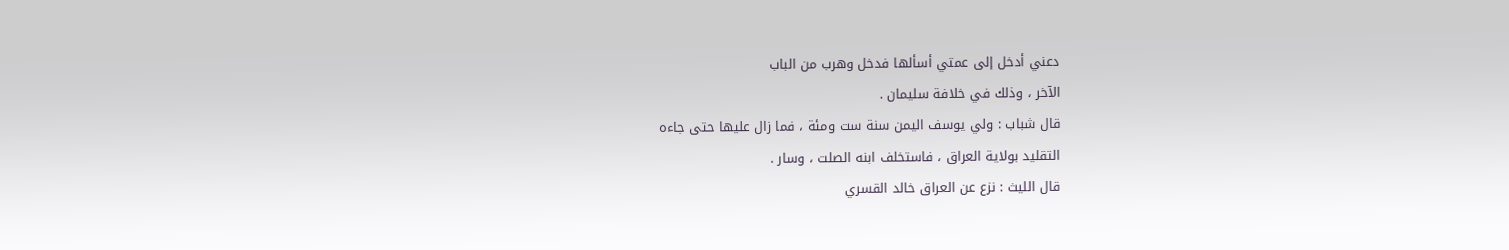دعني أدخل إلى عمتي أسألها فدخل وهرب من الباب
الآخر ، وذلك في خلافة سليمان .
قال شباب : ولي يوسف اليمن سنة ست ومئة ، فما زال عليها حتى جاءه
التقليد بولاية العراق ، فاستخلف ابنه الصلت ، وسار .
قال الليث : نزع عن العراق خالد القسري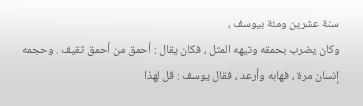سنة عشرين ومئة بيوسف ،
وكان يضرب بحمقه وتيهه المثل ، فكان يقال : أحمق من أحمق ثقيف . وحجمه
إنسان مرة ، فهابه وأرعد ، فقال يوسف : قل لهذا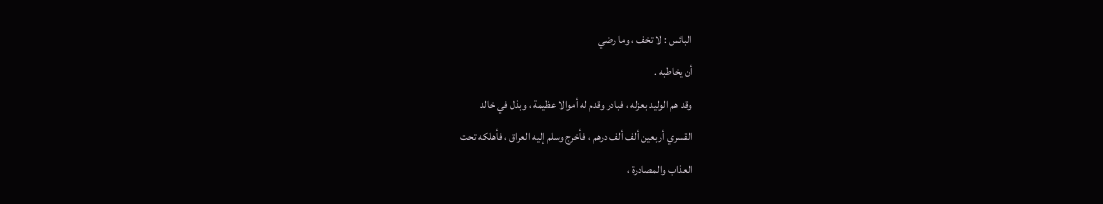البائس : لا تخف ، وما رضي
أن يخاطبه .
وقد هم الوليد بعزله ، فبادر وقدم له أموالا عظيمة ، وبذل في خالد
القسري أربعين ألف ألف درهم ، فأخرج وسلم إليه العراق ، فأهلكه تحت
العذاب والمصادرة ،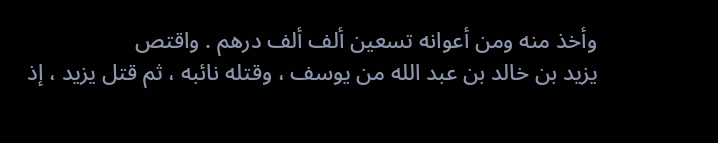وأخذ منه ومن أعوانه تسعين ألف ألف درهم . واقتص
يزيد بن خالد بن عبد الله من يوسف ، وقتله نائبه ، ثم قتل يزيد ، إذ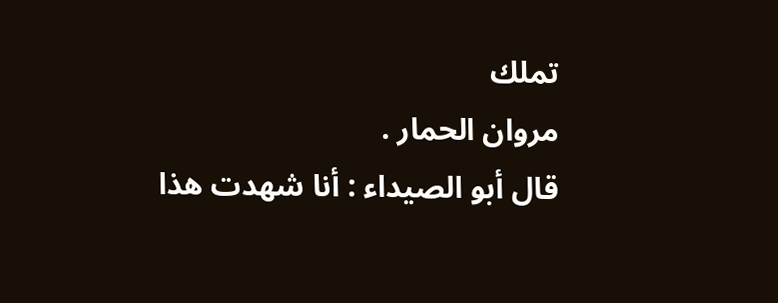تملك
مروان الحمار .
قال أبو الصيداء : أنا شهدت هذا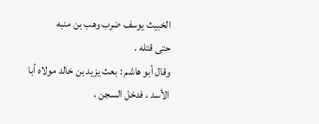الخبيث يوسف ضرب وهب بن منبه
حتى قتله .
وقال أبو هاشم : بعث يزيد بن خالد مولاه أبا الأسد ، فدخل السجن ،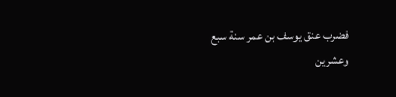فضرب عنق يوسف بن عمر سنة سبع وعشرين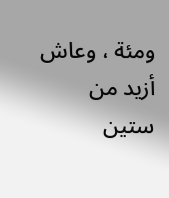ومئة ، وعاش أزيد من ستين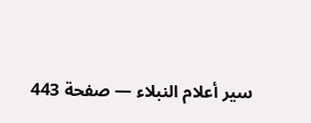سير أعلام النبلاء — صفحة 443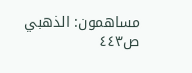مساهمون: الذهبي
ص٤٤٣